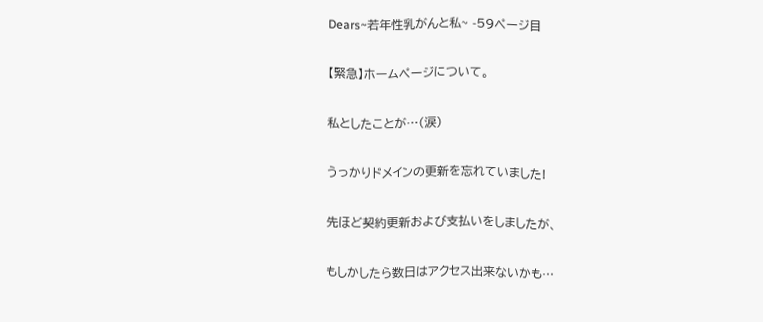Dears~若年性乳がんと私~ -59ページ目

【緊急】ホームページについて。

私としたことが…(涙)

うっかりドメインの更新を忘れていました!

先ほど契約更新および支払いをしましたが、

もしかしたら数日はアクセス出来ないかも…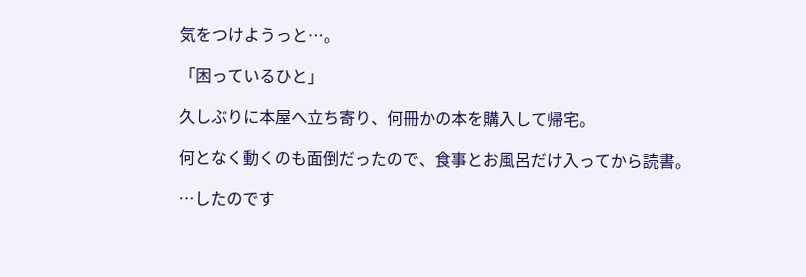気をつけようっと…。

「困っているひと」

久しぶりに本屋へ立ち寄り、何冊かの本を購入して帰宅。

何となく動くのも面倒だったので、食事とお風呂だけ入ってから読書。

…したのです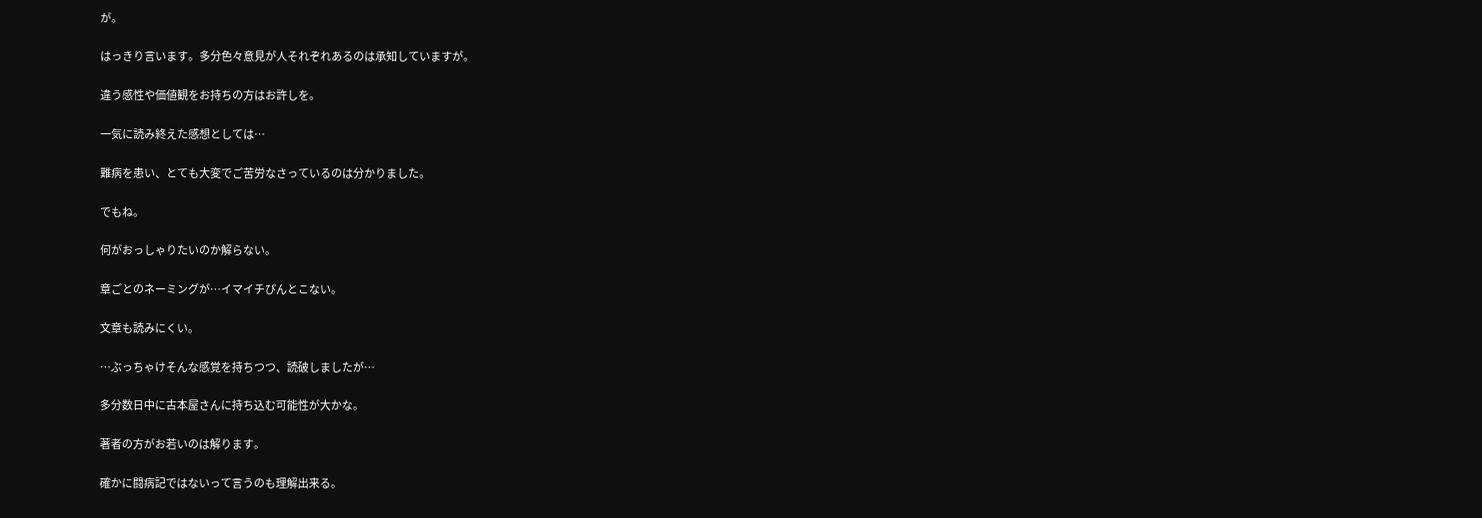が。

はっきり言います。多分色々意見が人それぞれあるのは承知していますが。

違う感性や価値観をお持ちの方はお許しを。

一気に読み終えた感想としては…

難病を患い、とても大変でご苦労なさっているのは分かりました。

でもね。

何がおっしゃりたいのか解らない。

章ごとのネーミングが…イマイチぴんとこない。

文章も読みにくい。

…ぶっちゃけそんな感覚を持ちつつ、読破しましたが…

多分数日中に古本屋さんに持ち込む可能性が大かな。

著者の方がお若いのは解ります。

確かに闘病記ではないって言うのも理解出来る。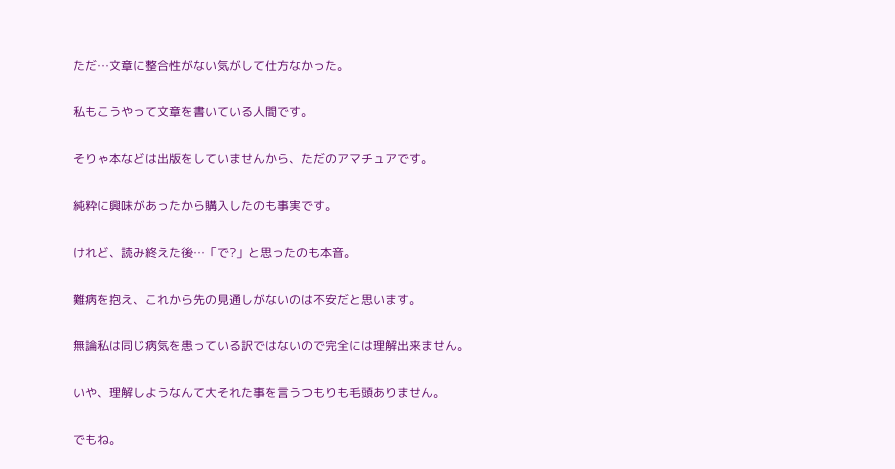ただ…文章に整合性がない気がして仕方なかった。

私もこうやって文章を書いている人間です。

そりゃ本などは出版をしていませんから、ただのアマチュアです。

純粋に興味があったから購入したのも事実です。

けれど、読み終えた後…「で?」と思ったのも本音。

難病を抱え、これから先の見通しがないのは不安だと思います。

無論私は同じ病気を患っている訳ではないので完全には理解出来ません。

いや、理解しようなんて大それた事を言うつもりも毛頭ありません。

でもね。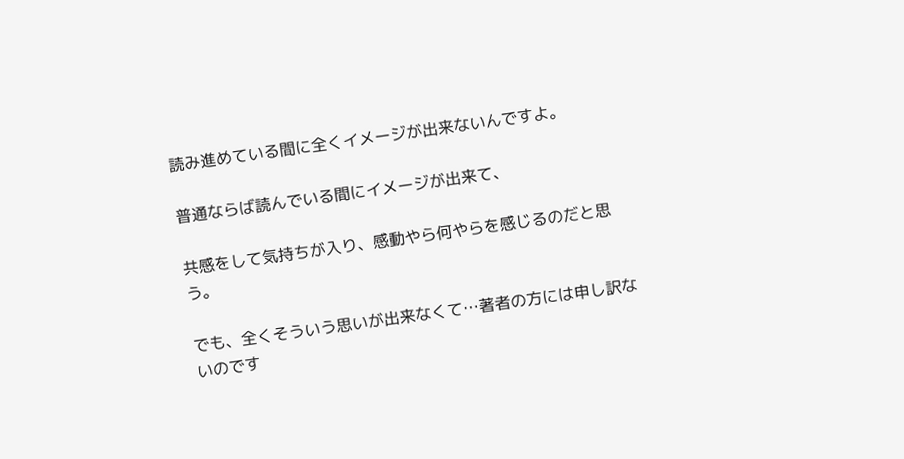読み進めている間に全くイメージが出来ないんですよ。

普通ならば読んでいる間にイメージが出来て、

共感をして気持ちが入り、感動やら何やらを感じるのだと思う。

でも、全くそういう思いが出来なくて…著者の方には申し訳ないのです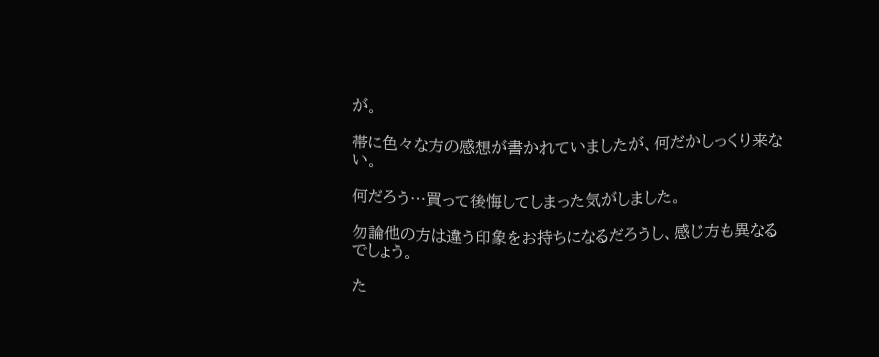が。

帯に色々な方の感想が書かれていましたが、何だかしっくり来ない。

何だろう…買って後悔してしまった気がしました。

勿論他の方は違う印象をお持ちになるだろうし、感じ方も異なるでしょう。

た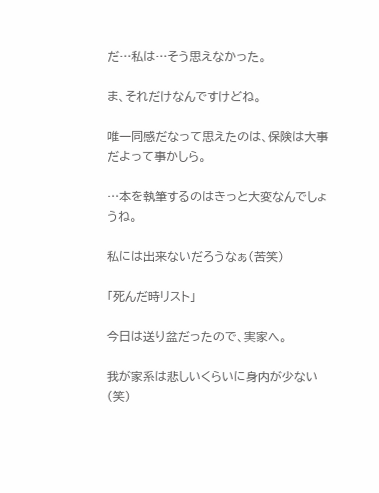だ…私は…そう思えなかった。

ま、それだけなんですけどね。

唯一同感だなって思えたのは、保険は大事だよって事かしら。

…本を執筆するのはきっと大変なんでしょうね。

私には出来ないだろうなぁ(苦笑)

「死んだ時リスト」

今日は送り盆だったので、実家へ。

我が家系は悲しいくらいに身内が少ない(笑)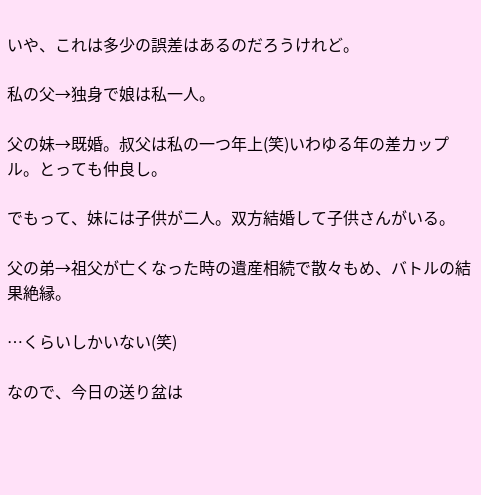いや、これは多少の誤差はあるのだろうけれど。

私の父→独身で娘は私一人。

父の妹→既婚。叔父は私の一つ年上(笑)いわゆる年の差カップル。とっても仲良し。

でもって、妹には子供が二人。双方結婚して子供さんがいる。

父の弟→祖父が亡くなった時の遺産相続で散々もめ、バトルの結果絶縁。

…くらいしかいない(笑)

なので、今日の送り盆は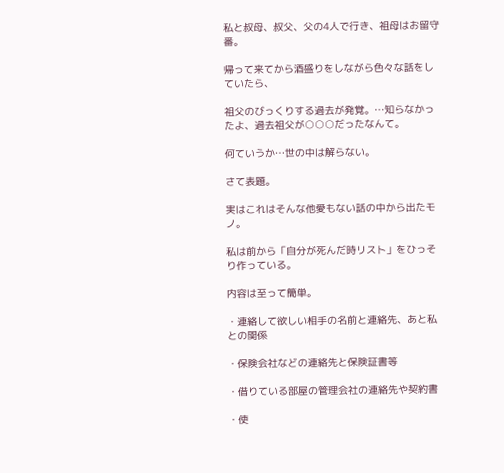私と叔母、叔父、父の4人で行き、祖母はお留守番。

帰って来てから酒盛りをしながら色々な話をしていたら、

祖父のびっくりする過去が発覚。…知らなかったよ、過去祖父が○○○だったなんて。

何ていうか…世の中は解らない。

さて表題。

実はこれはそんな他愛もない話の中から出たモノ。

私は前から「自分が死んだ時リスト」をひっそり作っている。

内容は至って簡単。

・連絡して欲しい相手の名前と連絡先、あと私との関係

・保険会社などの連絡先と保険証書等

・借りている部屋の管理会社の連絡先や契約書

・使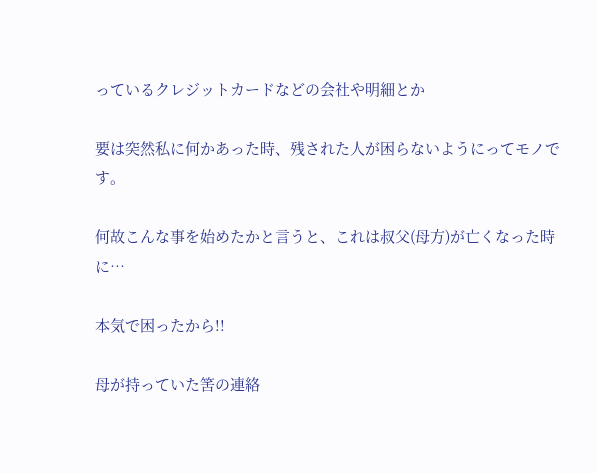っているクレジットカードなどの会社や明細とか

要は突然私に何かあった時、残された人が困らないようにってモノです。

何故こんな事を始めたかと言うと、これは叔父(母方)が亡くなった時に…

本気で困ったから!!

母が持っていた筈の連絡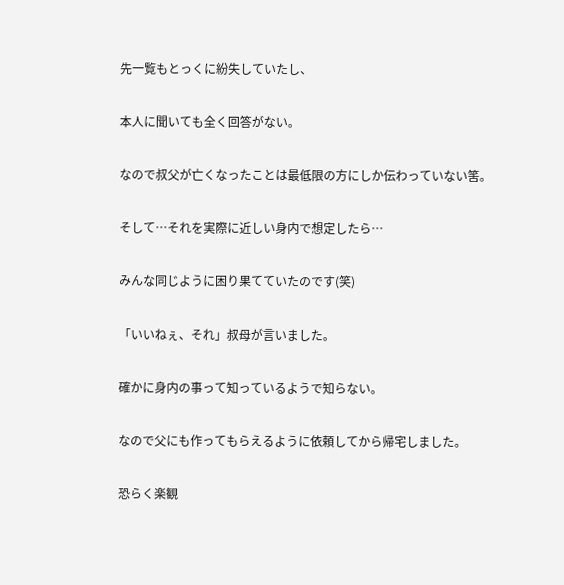先一覧もとっくに紛失していたし、

本人に聞いても全く回答がない。

なので叔父が亡くなったことは最低限の方にしか伝わっていない筈。

そして…それを実際に近しい身内で想定したら…

みんな同じように困り果てていたのです(笑)

「いいねぇ、それ」叔母が言いました。

確かに身内の事って知っているようで知らない。

なので父にも作ってもらえるように依頼してから帰宅しました。

恐らく楽観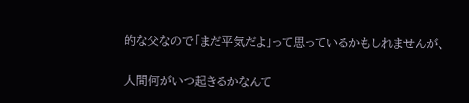的な父なので「まだ平気だよ」って思っているかもしれませんが、

人間何がいつ起きるかなんて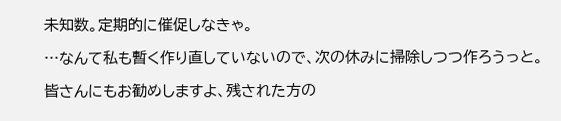未知数。定期的に催促しなきゃ。

…なんて私も暫く作り直していないので、次の休みに掃除しつつ作ろうっと。

皆さんにもお勧めしますよ、残された方の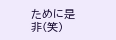ために是非(笑)